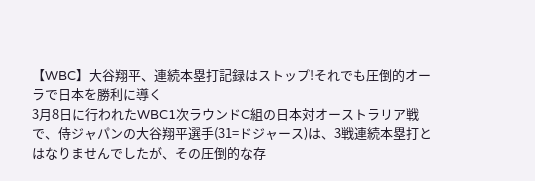【WBC】大谷翔平、連続本塁打記録はストップ!それでも圧倒的オーラで日本を勝利に導く
3月8日に行われたWBC1次ラウンドC組の日本対オーストラリア戦で、侍ジャパンの大谷翔平選手(31=ドジャース)は、3戦連続本塁打とはなりませんでしたが、その圧倒的な存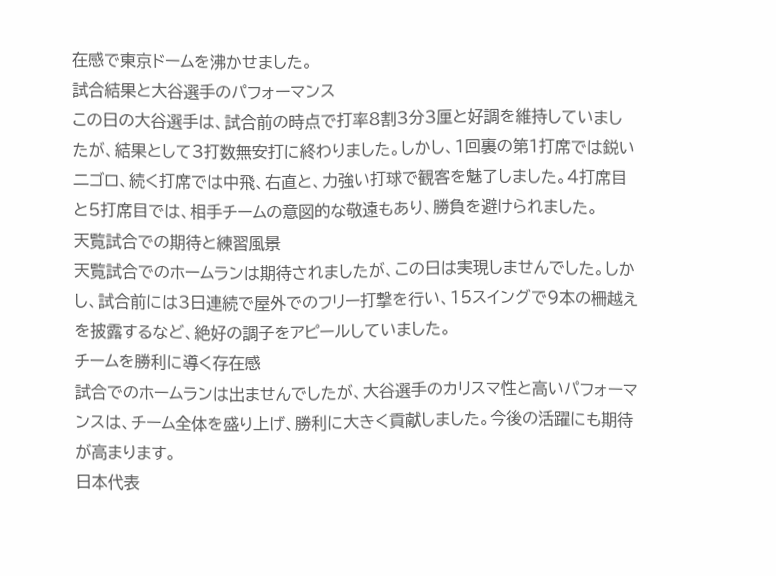在感で東京ドームを沸かせました。
試合結果と大谷選手のパフォーマンス
この日の大谷選手は、試合前の時点で打率8割3分3厘と好調を維持していましたが、結果として3打数無安打に終わりました。しかし、1回裏の第1打席では鋭い二ゴロ、続く打席では中飛、右直と、力強い打球で観客を魅了しました。4打席目と5打席目では、相手チームの意図的な敬遠もあり、勝負を避けられました。
天覧試合での期待と練習風景
天覧試合でのホームランは期待されましたが、この日は実現しませんでした。しかし、試合前には3日連続で屋外でのフリー打撃を行い、15スイングで9本の柵越えを披露するなど、絶好の調子をアピールしていました。
チームを勝利に導く存在感
試合でのホームランは出ませんでしたが、大谷選手のカリスマ性と高いパフォーマンスは、チーム全体を盛り上げ、勝利に大きく貢献しました。今後の活躍にも期待が高まります。
日本代表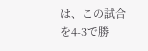は、この試合を4-3で勝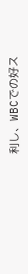利し、WBCでの好ス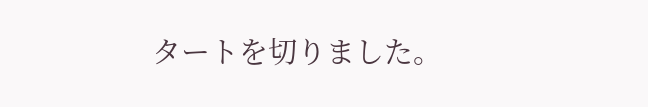タートを切りました。